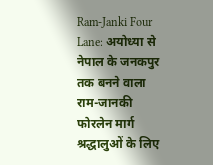Ram-Janki Four Lane: अयोध्या से नेपाल के जनकपुर तक बनने वाला राम-जानकी फोरलेन मार्ग श्रद्धालुओं के लिए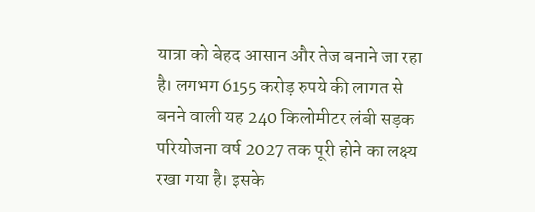यात्रा को बेहद आसान और तेज बनाने जा रहा है। लगभग 6155 करोड़ रुपये की लागत से बनने वाली यह 240 किलोमीटर लंबी सड़क परियोजना वर्ष 2027 तक पूरी होने का लक्ष्य रखा गया है। इसके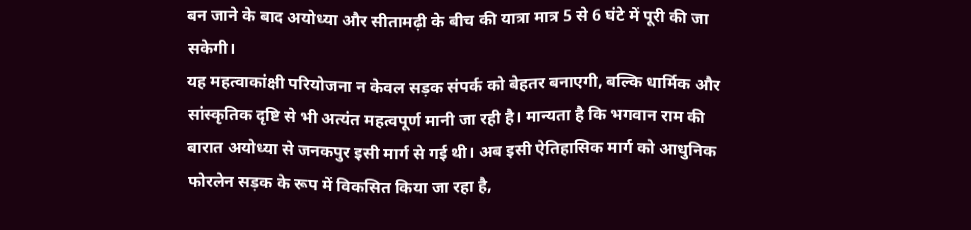बन जाने के बाद अयोध्या और सीतामढ़ी के बीच की यात्रा मात्र 5 से 6 घंटे में पूरी की जा सकेगी।
यह महत्वाकांक्षी परियोजना न केवल सड़क संपर्क को बेहतर बनाएगी, बल्कि धार्मिक और सांस्कृतिक दृष्टि से भी अत्यंत महत्वपूर्ण मानी जा रही है। मान्यता है कि भगवान राम की बारात अयोध्या से जनकपुर इसी मार्ग से गई थी। अब इसी ऐतिहासिक मार्ग को आधुनिक फोरलेन सड़क के रूप में विकसित किया जा रहा है,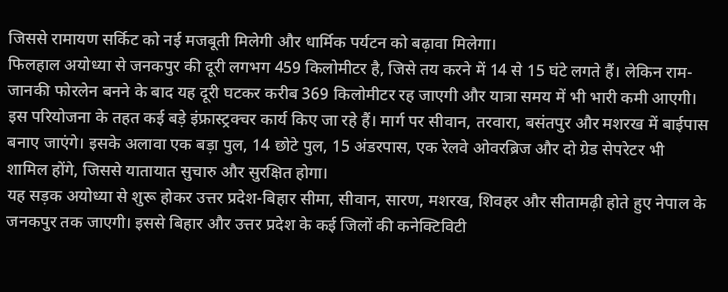जिससे रामायण सर्किट को नई मजबूती मिलेगी और धार्मिक पर्यटन को बढ़ावा मिलेगा।
फिलहाल अयोध्या से जनकपुर की दूरी लगभग 459 किलोमीटर है, जिसे तय करने में 14 से 15 घंटे लगते हैं। लेकिन राम-जानकी फोरलेन बनने के बाद यह दूरी घटकर करीब 369 किलोमीटर रह जाएगी और यात्रा समय में भी भारी कमी आएगी।
इस परियोजना के तहत कई बड़े इंफ्रास्ट्रक्चर कार्य किए जा रहे हैं। मार्ग पर सीवान, तरवारा, बसंतपुर और मशरख में बाईपास बनाए जाएंगे। इसके अलावा एक बड़ा पुल, 14 छोटे पुल, 15 अंडरपास, एक रेलवे ओवरब्रिज और दो ग्रेड सेपरेटर भी शामिल होंगे, जिससे यातायात सुचारु और सुरक्षित होगा।
यह सड़क अयोध्या से शुरू होकर उत्तर प्रदेश-बिहार सीमा, सीवान, सारण, मशरख, शिवहर और सीतामढ़ी होते हुए नेपाल के जनकपुर तक जाएगी। इससे बिहार और उत्तर प्रदेश के कई जिलों की कनेक्टिविटी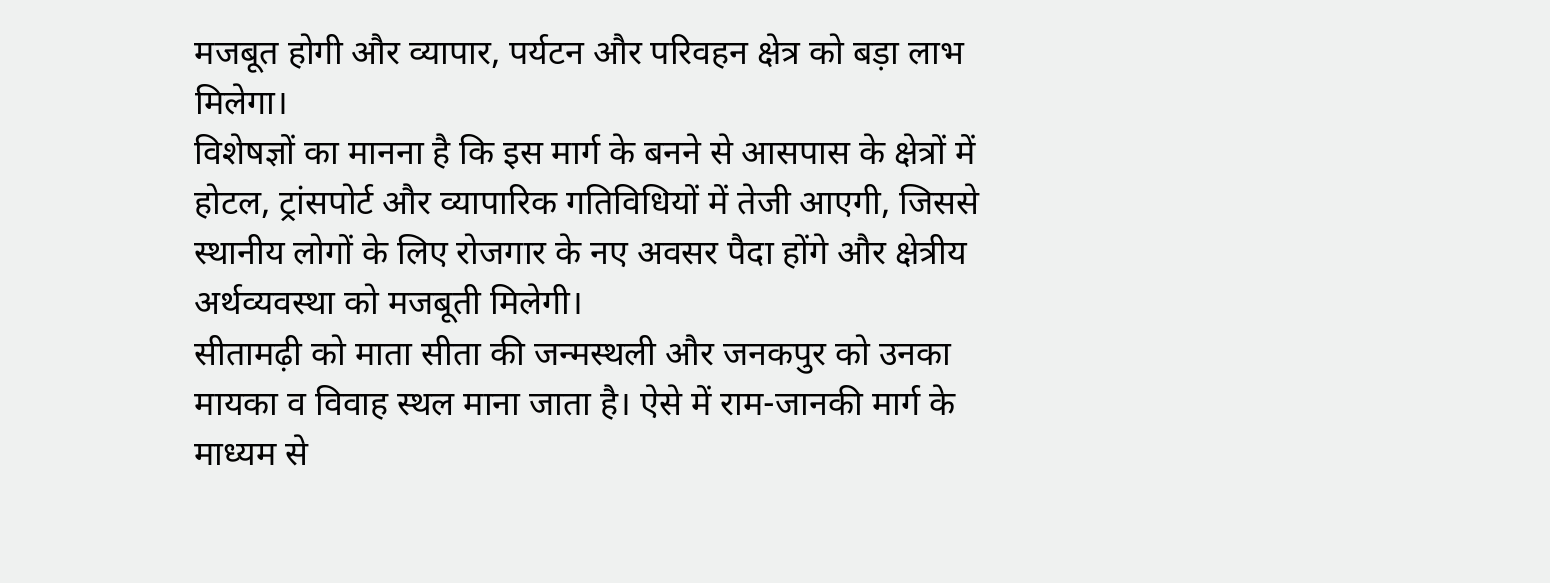मजबूत होगी और व्यापार, पर्यटन और परिवहन क्षेत्र को बड़ा लाभ मिलेगा।
विशेषज्ञों का मानना है कि इस मार्ग के बनने से आसपास के क्षेत्रों में होटल, ट्रांसपोर्ट और व्यापारिक गतिविधियों में तेजी आएगी, जिससे स्थानीय लोगों के लिए रोजगार के नए अवसर पैदा होंगे और क्षेत्रीय अर्थव्यवस्था को मजबूती मिलेगी।
सीतामढ़ी को माता सीता की जन्मस्थली और जनकपुर को उनका मायका व विवाह स्थल माना जाता है। ऐसे में राम-जानकी मार्ग के माध्यम से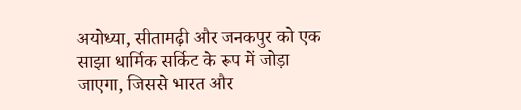अयोध्या, सीतामढ़ी और जनकपुर को एक साझा धार्मिक सर्किट के रूप में जोड़ा जाएगा, जिससे भारत और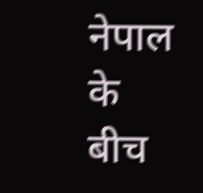नेपाल के बीच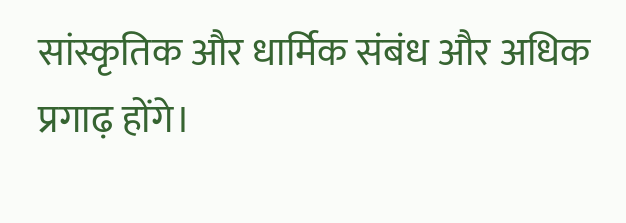सांस्कृतिक और धार्मिक संबंध और अधिक प्रगाढ़ होंगे।